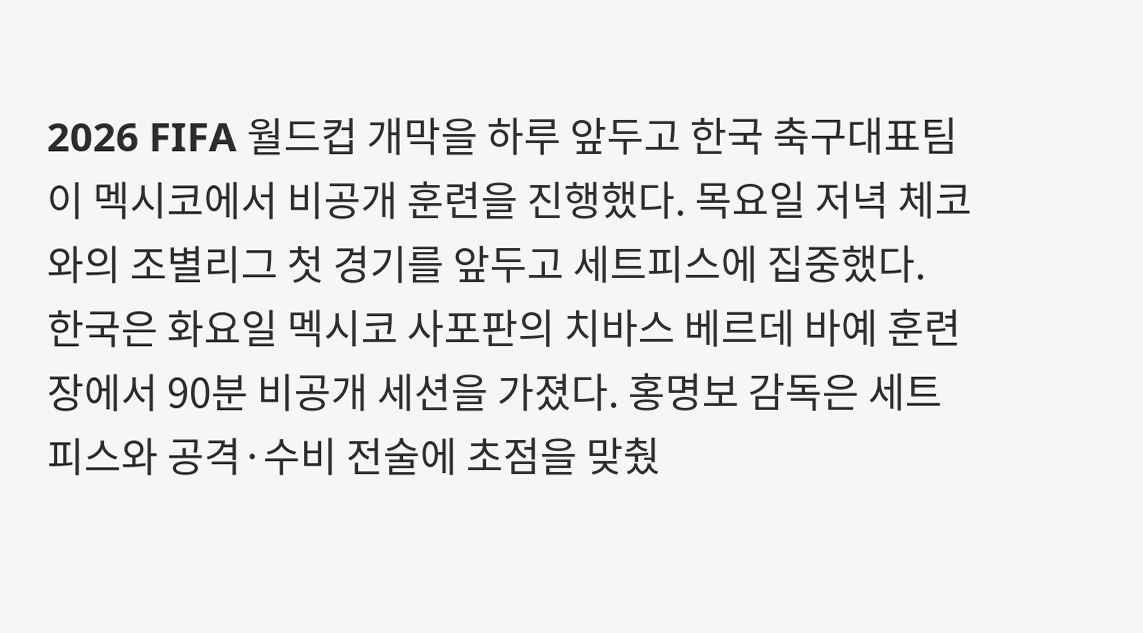2026 FIFA 월드컵 개막을 하루 앞두고 한국 축구대표팀이 멕시코에서 비공개 훈련을 진행했다. 목요일 저녁 체코와의 조별리그 첫 경기를 앞두고 세트피스에 집중했다.
한국은 화요일 멕시코 사포판의 치바스 베르데 바예 훈련장에서 90분 비공개 세션을 가졌다. 홍명보 감독은 세트피스와 공격·수비 전술에 초점을 맞췄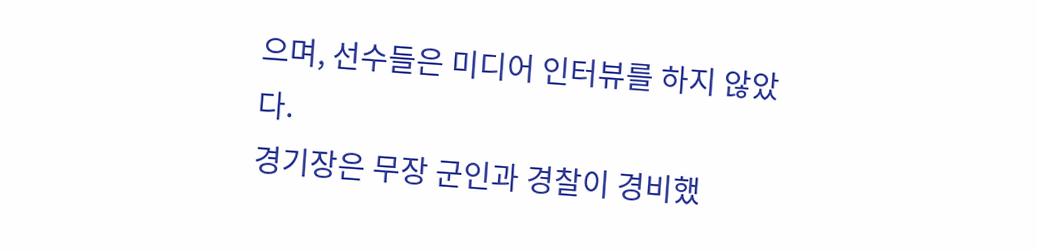으며, 선수들은 미디어 인터뷰를 하지 않았다.
경기장은 무장 군인과 경찰이 경비했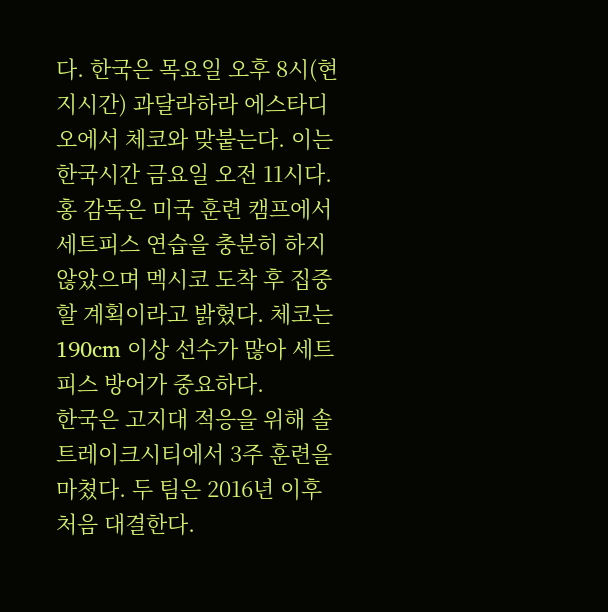다. 한국은 목요일 오후 8시(현지시간) 과달라하라 에스타디오에서 체코와 맞붙는다. 이는 한국시간 금요일 오전 11시다.
홍 감독은 미국 훈련 캠프에서 세트피스 연습을 충분히 하지 않았으며 멕시코 도착 후 집중할 계획이라고 밝혔다. 체코는 190cm 이상 선수가 많아 세트피스 방어가 중요하다.
한국은 고지대 적응을 위해 솔트레이크시티에서 3주 훈련을 마쳤다. 두 팀은 2016년 이후 처음 대결한다.